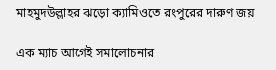মাহমুদউল্লাহর ঝড়ো ক্যামিওতে রংপুরের দারুণ জয়

এক ম্যাচ আগেই সমালোচনার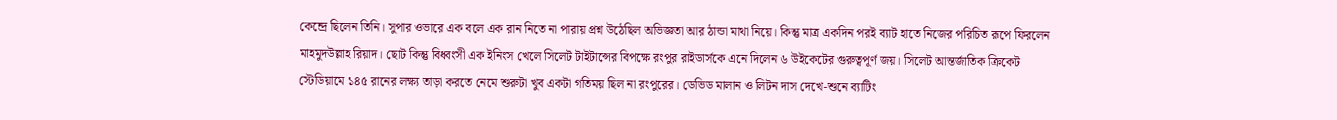কেন্দ্রে ছিলেন তিনি। সুপার ওভারে এক বলে এক রান নিতে না পারায় প্রশ্ন উঠেছিল অভিজ্ঞতা আর ঠান্ডা মাথা নিয়ে। কিন্তু মাত্র একদিন পরই ব্যাট হাতে নিজের পরিচিত রূপে ফিরলেন মাহমুদউল্লাহ রিয়াদ। ছোট কিন্তু বিধ্বংসী এক ইনিংস খেলে সিলেট টাইটান্সের বিপক্ষে রংপুর রাইডার্সকে এনে দিলেন ৬ উইকেটের গুরুত্বপূর্ণ জয়। সিলেট আন্তর্জাতিক ক্রিকেট স্টেডিয়ামে ১৪৫ রানের লক্ষ্য তাড়া করতে নেমে শুরুটা খুব একটা গতিময় ছিল না রংপুরের। ডেভিড মালান ও লিটন দাস দেখে-শুনে ব্যাটিং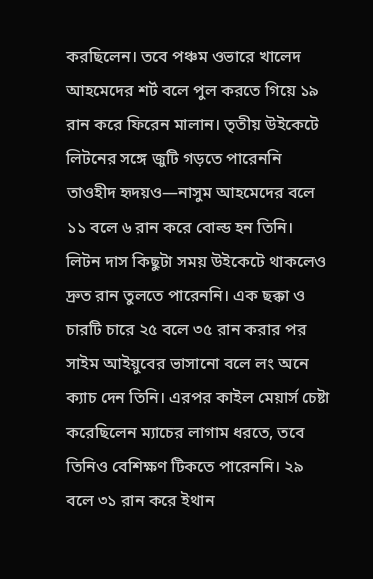করছিলেন। তবে পঞ্চম ওভারে খালেদ আহমেদের শর্ট বলে পুল করতে গিয়ে ১৯ রান করে ফিরেন মালান। তৃতীয় উইকেটে লিটনের সঙ্গে জুটি গড়তে পারেননি তাওহীদ হৃদয়ও—নাসুম আহমেদের বলে ১১ বলে ৬ রান করে বোল্ড হন তিনি। লিটন দাস কিছুটা সময় উইকেটে থাকলেও দ্রুত রান তুলতে পারেননি। এক ছক্কা ও চারটি চারে ২৫ বলে ৩৫ রান করার পর সাইম আইয়ুবের ভাসানো বলে লং অনে ক্যাচ দেন তিনি। এরপর কাইল মেয়ার্স চেষ্টা করেছিলেন ম্যাচের লাগাম ধরতে, তবে তিনিও বেশিক্ষণ টিকতে পারেননি। ২৯ বলে ৩১ রান করে ইথান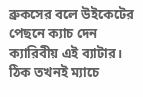ব্রুকসের বলে উইকেটের পেছনে ক্যাচ দেন ক্যারিবীয় এই ব্যাটার। ঠিক তখনই ম্যাচে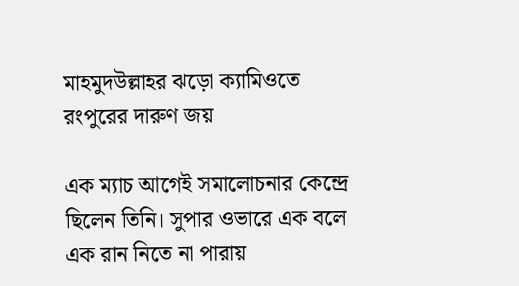মাহমুদউল্লাহর ঝড়ো ক্যামিওতে রংপুরের দারুণ জয়

এক ম্যাচ আগেই সমালোচনার কেন্দ্রে ছিলেন তিনি। সুপার ওভারে এক বলে এক রান নিতে না পারায়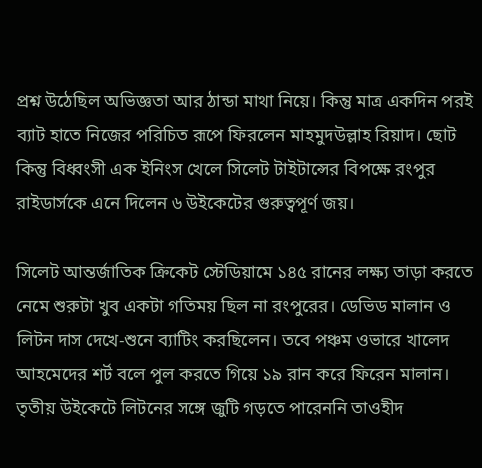প্রশ্ন উঠেছিল অভিজ্ঞতা আর ঠান্ডা মাথা নিয়ে। কিন্তু মাত্র একদিন পরই ব্যাট হাতে নিজের পরিচিত রূপে ফিরলেন মাহমুদউল্লাহ রিয়াদ। ছোট কিন্তু বিধ্বংসী এক ইনিংস খেলে সিলেট টাইটান্সের বিপক্ষে রংপুর রাইডার্সকে এনে দিলেন ৬ উইকেটের গুরুত্বপূর্ণ জয়।

সিলেট আন্তর্জাতিক ক্রিকেট স্টেডিয়ামে ১৪৫ রানের লক্ষ্য তাড়া করতে নেমে শুরুটা খুব একটা গতিময় ছিল না রংপুরের। ডেভিড মালান ও লিটন দাস দেখে-শুনে ব্যাটিং করছিলেন। তবে পঞ্চম ওভারে খালেদ আহমেদের শর্ট বলে পুল করতে গিয়ে ১৯ রান করে ফিরেন মালান। তৃতীয় উইকেটে লিটনের সঙ্গে জুটি গড়তে পারেননি তাওহীদ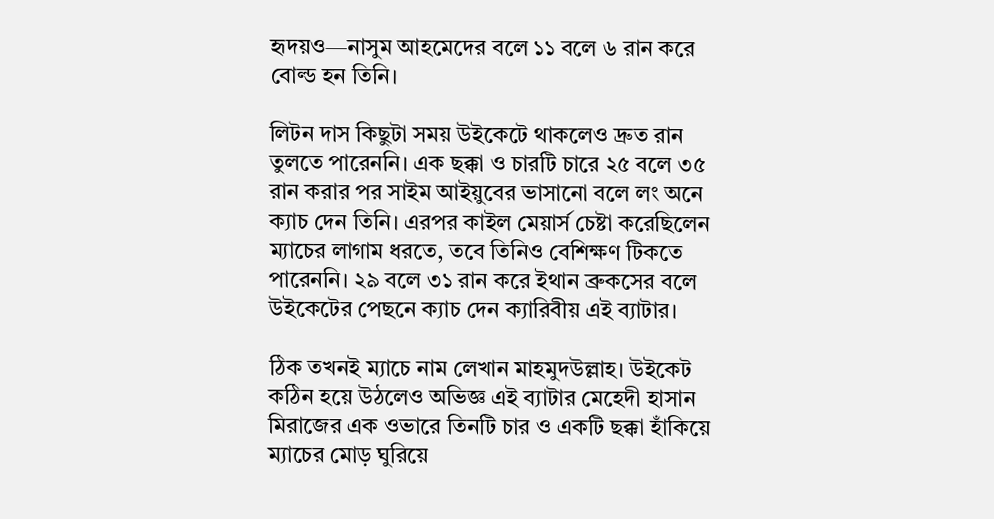হৃদয়ও—নাসুম আহমেদের বলে ১১ বলে ৬ রান করে বোল্ড হন তিনি।

লিটন দাস কিছুটা সময় উইকেটে থাকলেও দ্রুত রান তুলতে পারেননি। এক ছক্কা ও চারটি চারে ২৫ বলে ৩৫ রান করার পর সাইম আইয়ুবের ভাসানো বলে লং অনে ক্যাচ দেন তিনি। এরপর কাইল মেয়ার্স চেষ্টা করেছিলেন ম্যাচের লাগাম ধরতে, তবে তিনিও বেশিক্ষণ টিকতে পারেননি। ২৯ বলে ৩১ রান করে ইথান ব্রুকসের বলে উইকেটের পেছনে ক্যাচ দেন ক্যারিবীয় এই ব্যাটার।

ঠিক তখনই ম্যাচে নাম লেখান মাহমুদউল্লাহ। উইকেট কঠিন হয়ে উঠলেও অভিজ্ঞ এই ব্যাটার মেহেদী হাসান মিরাজের এক ওভারে তিনটি চার ও একটি ছক্কা হাঁকিয়ে ম্যাচের মোড় ঘুরিয়ে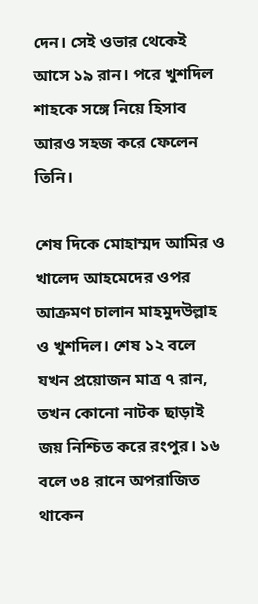দেন। সেই ওভার থেকেই আসে ১৯ রান। পরে খুশদিল শাহকে সঙ্গে নিয়ে হিসাব আরও সহজ করে ফেলেন তিনি।

শেষ দিকে মোহাম্মদ আমির ও খালেদ আহমেদের ওপর আক্রমণ চালান মাহমুদউল্লাহ ও খুশদিল। শেষ ১২ বলে যখন প্রয়োজন মাত্র ৭ রান, তখন কোনো নাটক ছাড়াই জয় নিশ্চিত করে রংপুর। ১৬ বলে ৩৪ রানে অপরাজিত থাকেন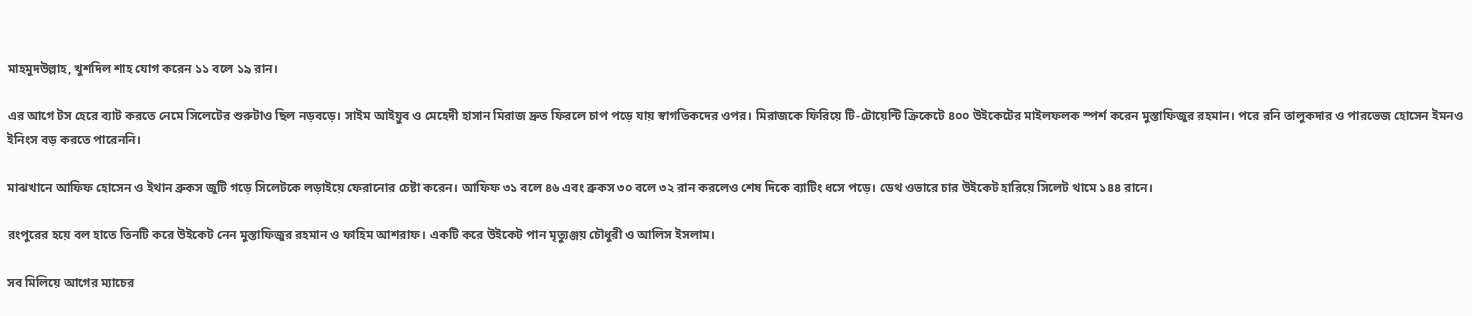মাহমুদউল্লাহ, খুশদিল শাহ যোগ করেন ১১ বলে ১৯ রান।

এর আগে টস হেরে ব্যাট করতে নেমে সিলেটের শুরুটাও ছিল নড়বড়ে। সাইম আইয়ুব ও মেহেদী হাসান মিরাজ দ্রুত ফিরলে চাপ পড়ে যায় স্বাগতিকদের ওপর। মিরাজকে ফিরিয়ে টি-টোয়েন্টি ক্রিকেটে ৪০০ উইকেটের মাইলফলক স্পর্শ করেন মুস্তাফিজুর রহমান। পরে রনি তালুকদার ও পারভেজ হোসেন ইমনও ইনিংস বড় করতে পারেননি।

মাঝখানে আফিফ হোসেন ও ইথান ব্রুকস জুটি গড়ে সিলেটকে লড়াইয়ে ফেরানোর চেষ্টা করেন। আফিফ ৩১ বলে ৪৬ এবং ব্রুকস ৩০ বলে ৩২ রান করলেও শেষ দিকে ব্যাটিং ধসে পড়ে। ডেথ ওভারে চার উইকেট হারিয়ে সিলেট থামে ১৪৪ রানে।

রংপুরের হয়ে বল হাতে তিনটি করে উইকেট নেন মুস্তাফিজুর রহমান ও ফাহিম আশরাফ। একটি করে উইকেট পান মৃত্যুঞ্জয় চৌধুরী ও আলিস ইসলাম।

সব মিলিয়ে আগের ম্যাচের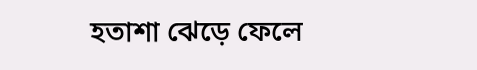হতাশা ঝেড়ে ফেলে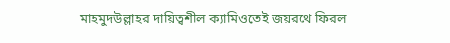মাহমুদউল্লাহর দায়িত্বশীল ক্যামিওতেই জয়রথে ফিরল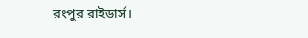রংপুর রাইডার্স।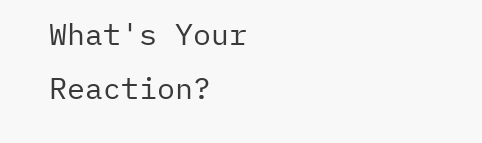What's Your Reaction?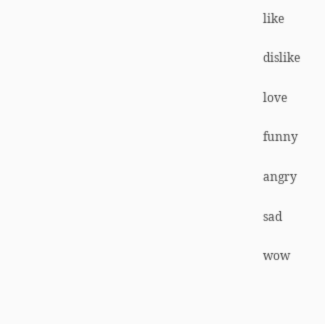like

dislike

love

funny

angry

sad

wow